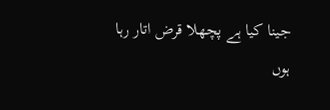جینا کیا ہے پچھلا قرض اتار رہا ہوں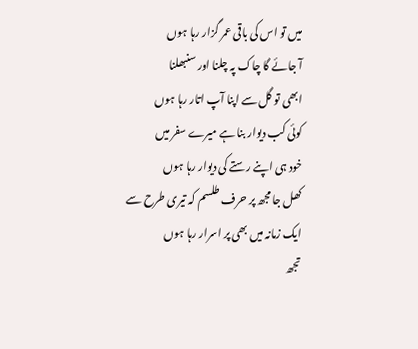میں تو اس کی باقی عمر گزار رہا ہوں
آ جائے گا چاک پہ چلنا اور سنبھلنا
ابھی تو گل سے اپنا آپ اتار رہا ہوں
کوئی کب دیوار بنا ہے میرے سفر میں
خود ہی اپنے رستے کی دیوار رہا ہوں
کھل جا مجھ پر حرف طلسم کہ تیری طرح سے
ایک زمانہ میں بھی پر اسرار رہا ہوں
تجھ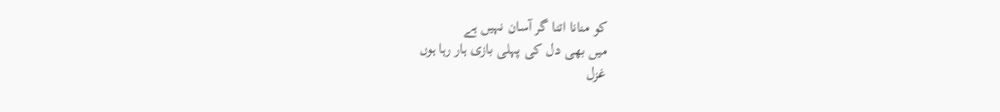کو منانا اتنا گر آسان نہیں ہے
میں بھی دل کی پہلی بازی ہار رہا ہوں
غزل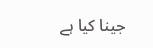جینا کیا ہے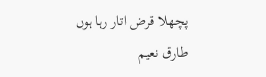پچھلا قرض اتار رہا ہوں
طارق نعیم